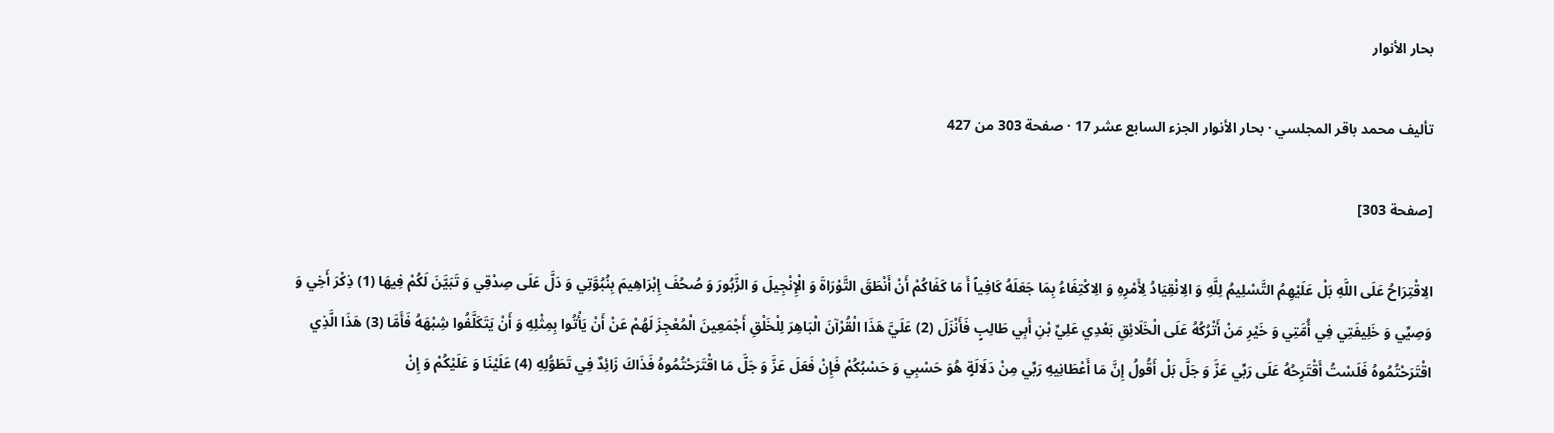بحار الأنوار

تأليف محمد باقر المجلسي · بحار الأنوار الجزء السابع عشر 17 · صفحة 303 من 427

[صفحة 303]

الِاقْتِرَاحُ عَلَى اللَّهِ بَلْ عَلَيْهِمُ التَّسْلِيمُ لِلَّهِ وَ الِانْقِيَادُ لِأَمْرِهِ وَ الِاكْتِفَاءُ بِمَا جَعَلَهُ كَافِياً أَ مَا كَفَاكُمْ أَنْ أَنْطَقَ التَّوْرَاةَ وَ الْإِنْجِيلَ وَ الزَّبُورَ وَ صُحُفَ إِبْرَاهِيمَ بِنُبُوَّتِي وَ دَلَّ عَلَى صِدْقِي وَ تَبَيَّنَ لَكُمْ فِيهَا (1) ذِكْرَ أَخِي وَ وَصِيِّي وَ خَلِيفَتِي فِي أُمَّتِي وَ خَيْرِ مَنْ أَتْرُكُهُ عَلَى الْخَلَائِقِ بَعْدِي عَلِيِّ بْنِ أَبِي طَالِبٍ فَأَنْزَلَ (2) عَلَيَّ هَذَا الْقُرْآنَ الْبَاهِرَ لِلْخَلْقِ أَجْمَعِينَ الْمُعْجِزَ لَهُمْ عَنْ أَنْ يَأْتُوا بِمِثْلِهِ وَ أَنْ يَتَكَلَّفُوا شِبْهَهُ فَأَمَّا (3) هَذَا الَّذِي اقْتَرَحْتُمُوهُ فَلَسْتُ أَقْتَرِحُهُ عَلَى رَبِّي عَزَّ وَ جَلَّ بَلْ أَقُولُ إِنَّ مَا أَعْطَانِيهِ رَبِّي مِنْ دَلَالَةٍ هُوَ حَسْبِي وَ حَسْبُكُمْ فَإِنْ فَعَلَ عَزَّ وَ جَلَّ مَا اقْتَرَحْتُمُوهُ فَذَاكَ زَائِدٌ فِي تَطَوُّلِهِ (4) عَلَيْنَا وَ عَلَيْكُمْ وَ إِنْ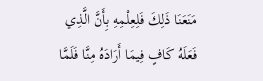مَنَعَنَا ذَلِكَ فَلِعِلْمِهِ بِأَنَّ الَّذِي فَعَلَهُ كَافٍ فِيمَا أَرَادَهُ مِنَّا فَلَمَّا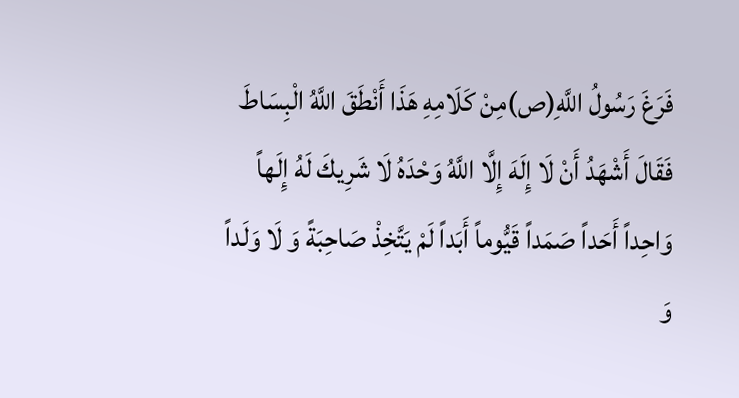فَرَغَ رَسُولُ اللَّهِ(ص)مِنْ كَلَامِهِ هَذَا أَنْطَقَ اللَّهُ الْبِسَاطَ فَقَالَ أَشْهَدُ أَنْ لَا إِلَهَ إِلَّا اللَّهُ وَحْدَهُ لَا شَرِيكَ لَهُ إِلَهاً وَاحِداً أَحَداً صَمَداً قَيُّوماً أَبَداً لَمْ يَتَّخِذْ صَاحِبَةً وَ لَا وَلَداً وَ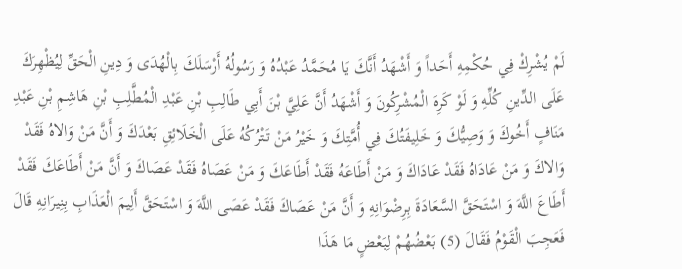لَمْ يُشْرِكْ فِي حُكْمِهِ أَحَداً وَ أَشْهَدُ أَنَّكَ يَا مُحَمَّدُ عَبْدُهُ وَ رَسُولُهُ أَرْسَلَكَ بِالْهُدَى وَ دِينِ الْحَقِّ لِيُظْهِرَكَ عَلَى الدِّينِ كُلِّهِ وَ لَوْ كَرِهَ الْمُشْرِكُونَ وَ أَشْهَدُ أَنَّ عَلِيَّ بْنَ أَبِي طَالِبِ بْنِ عَبْدِ الْمُطَّلِبِ بْنِ هَاشِمِ بْنِ عَبْدِ مَنَافٍ أَخُوكَ وَ وَصِيُّكَ وَ خَلِيفَتُكَ فِي أُمَّتِكَ وَ خَيْرُ مَنْ تَتْرُكُهُ عَلَى الْخَلَائِقِ بَعْدَكَ وَ أَنَّ مَنْ وَالاهُ فَقَدْ وَالاكَ وَ مَنْ عَادَاهُ فَقَدْ عَادَاكَ وَ مَنْ أَطَاعَهُ فَقَدْ أَطَاعَكَ وَ مَنْ عَصَاهُ فَقَدْ عَصَاكَ وَ أَنَّ مَنْ أَطَاعَكَ فَقَدْ أَطَاعَ اللَّهَ وَ اسْتَحَقَّ السَّعَادَةَ بِرِضْوَانِهِ وَ أَنَّ مَنْ عَصَاكَ فَقَدْ عَصَى اللَّهَ وَ اسْتَحَقَّ أَلِيمَ الْعَذَابِ بِنِيرَانِهِ قَالَ فَعَجِبَ الْقَوْمُ فَقَالَ (5) بَعْضُهُمْ لِبَعْضٍ مَا هَذَا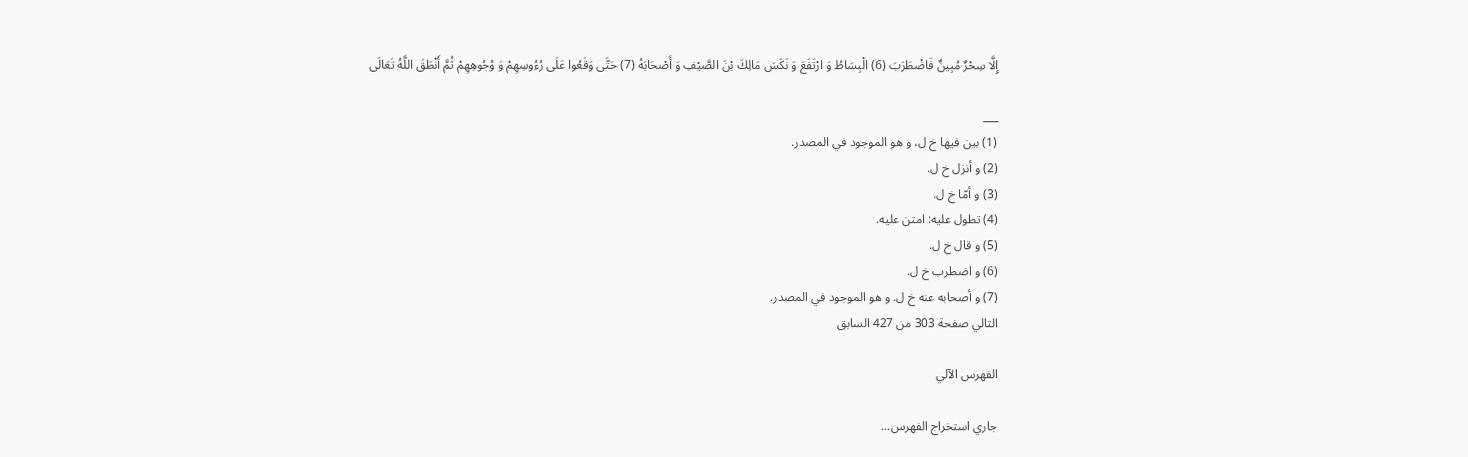إِلَّا سِحْرٌ مُبِينٌ فَاضْطَرَبَ (6) الْبِسَاطُ وَ ارْتَفَعَ وَ نَكَسَ مَالِكَ بْنَ الصَّيْفِ وَ أَصْحَابَهُ (7) حَتَّى وَقَعُوا عَلَى رُءُوسِهِمْ وَ وُجُوهِهِمْ ثُمَّ أَنْطَقَ اللَّهُ تَعَالَى

___
(1) بين فيها خ ل، و هو الموجود في المصدر.
(2) و أنزل خ ل.
(3) و أمّا خ ل.
(4) تطول عليه: امتن عليه.
(5) و قال خ ل.
(6) و اضطرب خ ل.
(7) و أصحابه عنه خ ل. و هو الموجود في المصدر.
التالي صفحة 303 من 427 السابق

الفهرس الآلي

جاري استخراج الفهرس...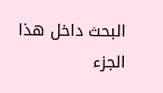البحث داخل هذا الجزء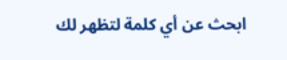ابحث عن أي كلمة لتظهر لك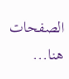الصفحات هنا...